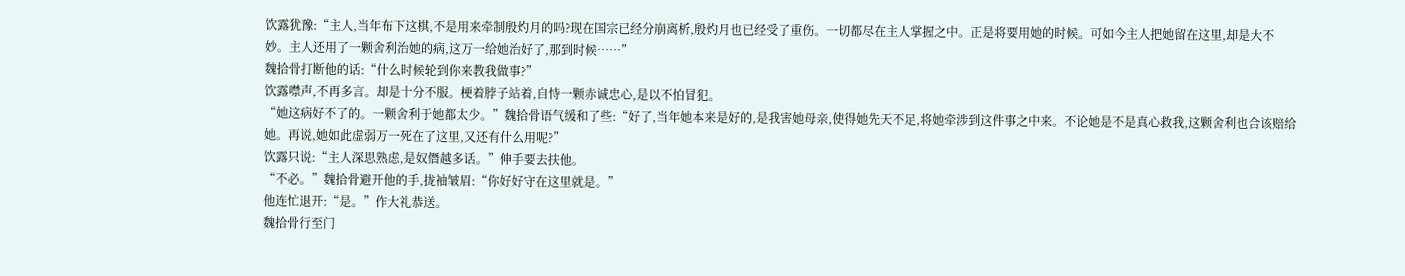饮露犹豫:“主人,当年布下这棋,不是用来牵制殷灼月的吗?现在国宗已经分崩离析,殷灼月也已经受了重伤。一切都尽在主人掌握之中。正是将要用她的时候。可如今主人把她留在这里,却是大不妙。主人还用了一颗舍利治她的病,这万一给她治好了,那到时候……”
魏拾骨打断他的话:“什么时候轮到你来教我做事?”
饮露噤声,不再多言。却是十分不服。梗着脖子站着,自恃一颗赤诚忠心,是以不怕冒犯。
“她这病好不了的。一颗舍利于她都太少。”魏拾骨语气缓和了些:“好了,当年她本来是好的,是我害她母亲,使得她先天不足,将她牵涉到这件事之中来。不论她是不是真心救我,这颗舍利也合该赔给她。再说,她如此虚弱万一死在了这里,又还有什么用呢?”
饮露只说:“主人深思熟虑,是奴僭越多话。”伸手要去扶他。
“不必。”魏拾骨避开他的手,拢袖皱眉:“你好好守在这里就是。”
他连忙退开:“是。”作大礼恭送。
魏拾骨行至门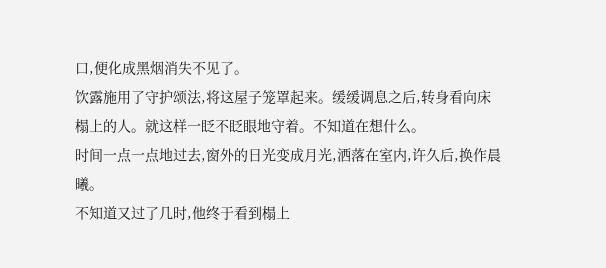口,便化成黑烟消失不见了。
饮露施用了守护颂法,将这屋子笼罩起来。缓缓调息之后,转身看向床榻上的人。就这样一眨不眨眼地守着。不知道在想什么。
时间一点一点地过去,窗外的日光变成月光,洒落在室内,许久后,换作晨曦。
不知道又过了几时,他终于看到榻上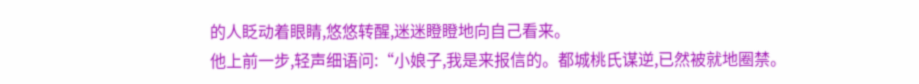的人眨动着眼睛,悠悠转醒,迷迷瞪瞪地向自己看来。
他上前一步,轻声细语问:“小娘子,我是来报信的。都城桃氏谋逆,已然被就地圈禁。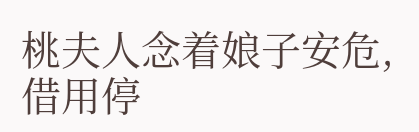桃夫人念着娘子安危,借用停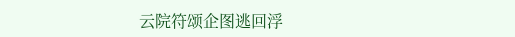云院符颂企图逃回浮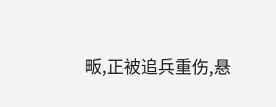畈,正被追兵重伤,悬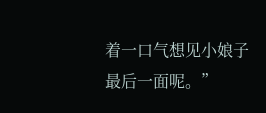着一口气想见小娘子最后一面呢。”